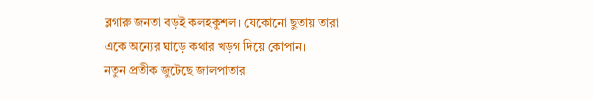ব্লগারু জনতা বড়ই কলহকুশল। যেকোনো ছুতায় তারা একে অন্যের ঘাড়ে কথার খড়গ দিয়ে কোপান।
নতুন প্রতীক জুটেছে জালপাতার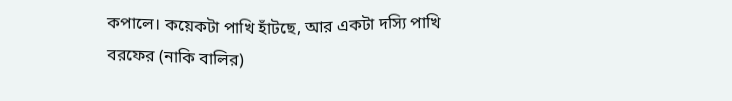কপালে। কয়েকটা পাখি হাঁটছে, আর একটা দস্যি পাখি বরফের (নাকি বালির)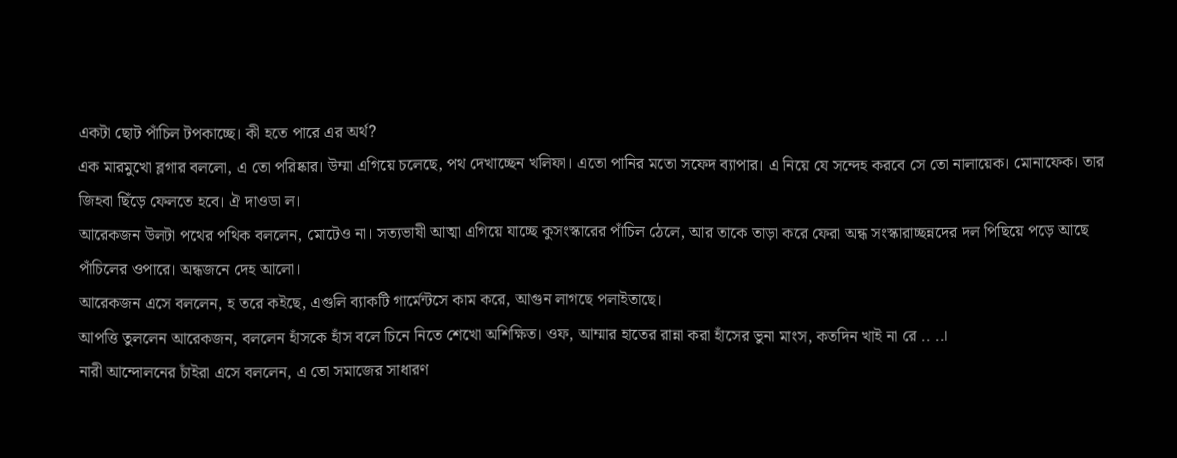একটা ছোট পাঁচিল টপকাচ্ছে। কী হতে পারে এর অর্থ?
এক মারমুখো ব্লগার বললো, এ তো পরিষ্কার। উম্মা এগিয়ে চলেছে, পথ দেখাচ্ছেন খলিফা। এতো পানির মতো সফেদ ব্যাপার। এ নিয়ে যে সন্দেহ করবে সে তো নালায়েক। মোনাফেক। তার জিহবা ছিঁড়ে ফেলতে হবে। ঐ দাওডা ল।
আরেকজন উলটা পথের পথিক বললেন, মোটেও না। সত্যভাষী আত্মা এগিয়ে যাচ্ছে কুসংস্কারের পাঁচিল ঠেলে, আর তাকে তাড়া করে ফেরা অন্ধ সংস্কারাচ্ছন্নদের দল পিছিয়ে পড়ে আছে পাঁচিলের ওপারে। অন্ধজনে দেহ আলো।
আরেকজন এসে বললেন, হ তরে কইছে, এগুলি ব্যাকটি গার্মেন্টসে কাম করে, আগুন লাগছে পলাইতাছে।
আপত্তি তুললেন আরেকজন, বললেন হাঁসকে হাঁস বলে চিনে নিতে শেখো অশিক্ষিত। ওফ, আম্মার হাতের রান্না করা হাঁসের ভুনা মাংস, কতদিন খাই না রে .. ..।
নারী আন্দোলনের চাঁইরা এসে বললেন, এ তো সমাজের সাধারণ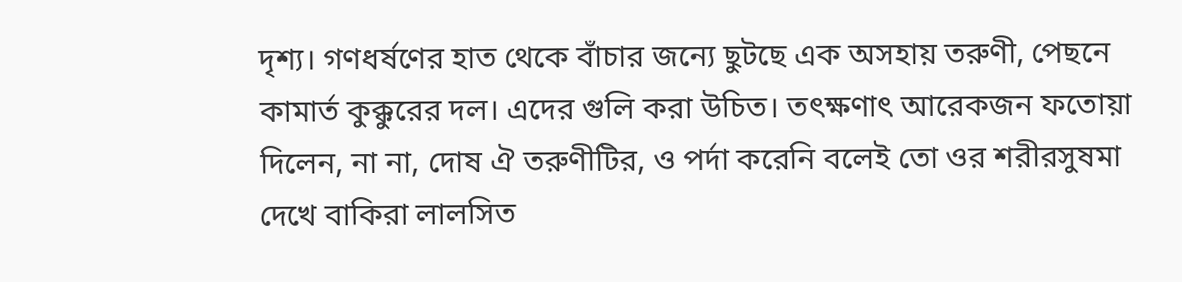দৃশ্য। গণধর্ষণের হাত থেকে বাঁচার জন্যে ছুটছে এক অসহায় তরুণী, পেছনে কামার্ত কুক্কুরের দল। এদের গুলি করা উচিত। তৎক্ষণাৎ আরেকজন ফতোয়া দিলেন, না না, দোষ ঐ তরুণীটির, ও পর্দা করেনি বলেই তো ওর শরীরসুষমা দেখে বাকিরা লালসিত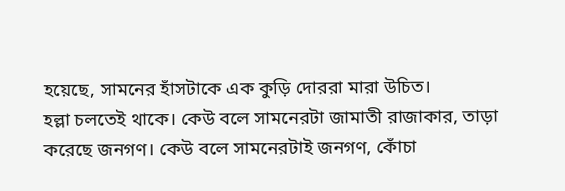হয়েছে, সামনের হাঁসটাকে এক কুড়ি দোররা মারা উচিত।
হল্লা চলতেই থাকে। কেউ বলে সামনেরটা জামাতী রাজাকার, তাড়া করেছে জনগণ। কেউ বলে সামনেরটাই জনগণ, কোঁচা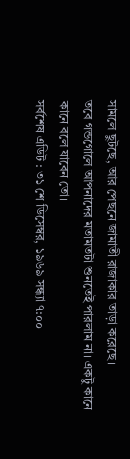সামলে ছুটছে, আর পেছনে জামাতী রাজাকার তাড়া করেছে।
তবে গন্ডগোলে আপনাদের মতামতটা শুনতেই পারলাম না। একটু কানে কানে বলে যাবেন তো।
সর্বশেষ এডিট : ৩১ শে ডিসেম্বর, ১৯৬৯ সন্ধ্যা ৭:০০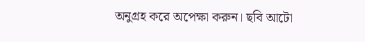অনুগ্রহ করে অপেক্ষা করুন। ছবি আটো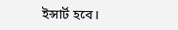ইন্সার্ট হবে।